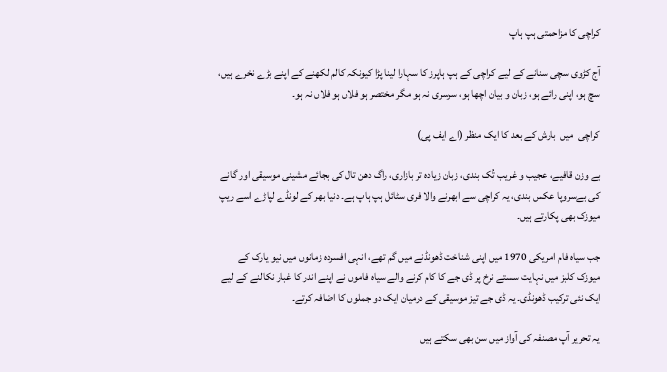کراچی کا مزاحمتی ہپ ہاپ

آج کڑوی سچی سنانے کے لیے کراچی کے ہپ ہاپرز کا سہارا لینا پڑا کیونکہ کالم لکھنے کے اپنے بڑے نخرے ہیں، سچ ہو، اپنی رائے ہو، زبان و بیان اچھا ہو، سرسری نہ ہو مگر مختصر ہو فلاں ہو فلاں نہ ہو۔

کراچی  میں  بارش کے بعد کا ایک منظر (اے ایف پی)

بے وزن قافیے، عجیب و غریب تُک بندی، زبان زیادہ تر بازاری، راگ دھن تال کی بجائے مشینی موسیقی اور گانے کی بےسروپا عکس بندی، یہ کراچی سے ابھرنے والا فری سٹائل ہپ ہاپ ہے۔ دنیا بھر کے لونڈے لپاڑے اسے ریپ میوزک بھی پکارتے ہیں۔

جب سیاہ فام امریکی 1970 میں اپنی شناخت ڈھونڈنے میں گم تھے، انہی افسردہ زمانوں میں نیو یارک کے میوزک کلبز میں نہایت سستے نرخ پر ڈی جے کا کام کرنے والے سیاہ فاموں نے اپنے اندر کا غبار نکالنے کے لیے ایک نئی ترکیب ڈھونڈی۔ یہ ڈی جے تیز موسیقی کے درمیان ایک دو جملوں کا اضافہ کرتے۔

یہ تحریر آپ مصنفہ کی آواز میں سن بھی سکتے ہیں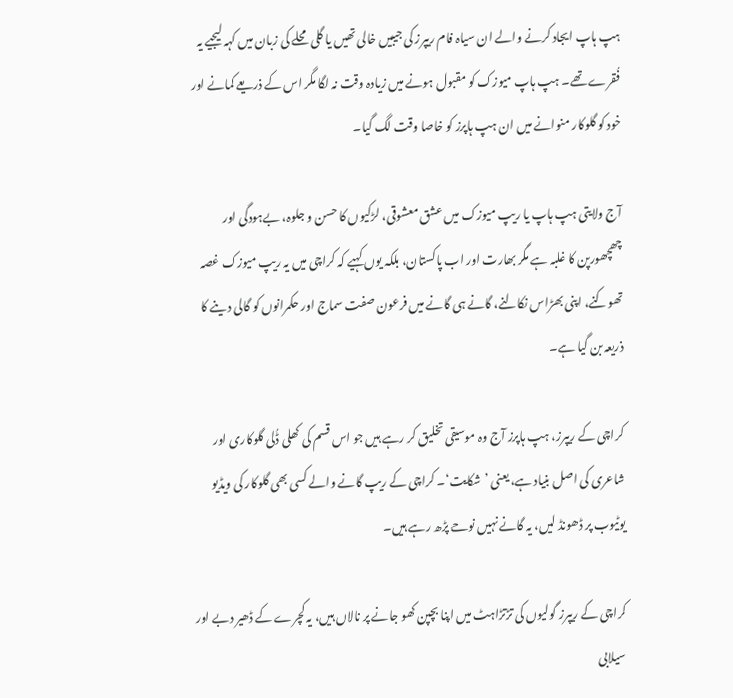ہپ ہاپ ایجاد کرنے والے ان سیاہ فام ریپرز کی جیبیں خالی تھیں یا گلی محلے کی زبان میں کہہ لیجیے یہ فُقرے تھے۔ ہپ ہاپ میوزک کو مقبول ہونے میں زیادہ وقت نہ لگا مگر اس کے ذریعے کمانے اور خود کو گلوکار منوانے میں ان ہپ ہاپرز کو خاصا وقت لگ گیا۔

آج ولایتی ہپ ہاپ یا ریپ میوزک میں عشق معشوقی، لڑکیوں کا حسن و جلوہ، بےہودگی اور چھچھورپن کا غلبہ ہے مگر بھارت اور اب پاکستان، بلکہ یوں کہیے کہ کراچی میں یہ ریپ میوزک غصہ تھوکنے، اپنی بھڑاس نکالنے، گانے ہی گانے میں فرعون صفت سماج اور حکمرانوں کو گالی دینے کا ذریعہ بن گیا ہے۔

کراچی کے ریپرز، ہپ ہاپرز آج وہ موسیقی تخلیق کر رہے ہیں جو اس قسم کی کھلی ڈُلی گلوکاری اور شاعری کی اصل بنیاد ہے، یعنی ’شکایت‘۔ کراچی کے ریپ گانے والے کسی بھی گلوکار کی ویڈیو یوٹیوب پر ڈھونڈ لیں، یہ گانے نہیں نوحے پڑھ رہے ہیں۔

کراچی کے ریپرز گولیوں کی تڑتڑاہٹ میں اپنا بچپن کھو جانے پر نالاں ہیں، یہ کچرے کے ڈھیر دبے اور سیلابی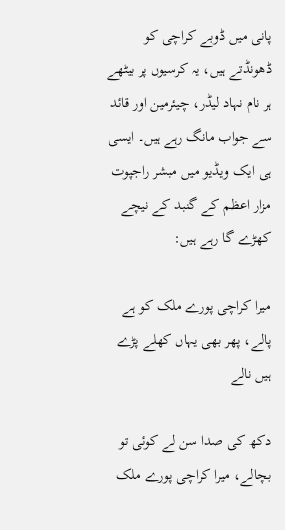پانی میں ڈوبے کراچی کو ڈھونڈتے ہیں، یہ کرسیوں پر بیٹھے ہر نام نہاد لیڈر، چیئرمین اور قائد سے جواب مانگ رہے ہیں۔ ایسی ہی ایک ویڈیو میں مبشر راجپوت مزار اعظم کے گنبد کے نیچے کھڑے گا رہے ہیں:

میرا کراچی پورے ملک کو ہے پالے، پھر بھی یہاں کھلے پڑے ہیں نالے

دکھ کی صدا سن لے کوئی تو بچالے، میرا کراچی پورے ملک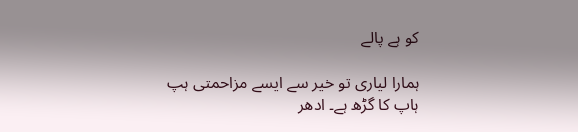کو ہے پالے

ہمارا لیاری تو خیر سے ایسے مزاحمتی ہپ ہاپ کا گڑھ ہے۔ ادھر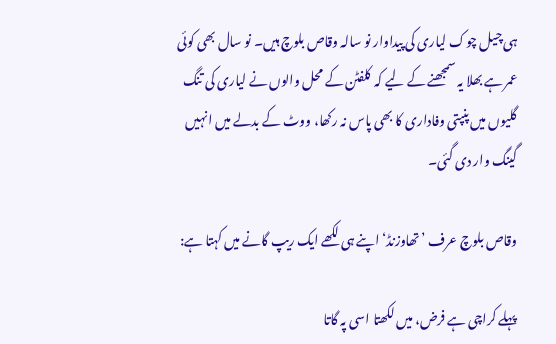ہی چیل چوک لیاری کی پیداوار نو سالہ وقاص بلوچ ہیں۔ نو سال بھی کوئی عمر ہے بھلا یہ سمجھنے کے لیے کہ کلفٹن کے محل والوں نے لیاری کی تنگ گلیوں میں پنپتی وفاداری کا بھی پاس نہ رکھا، ووٹ کے بدلے میں انہیں گینگ وار دی گئی۔

وقاص بلوچ عرف ’تھاوزنڈ‘ اپنے ہی لکھے ایک ریپ گانے میں کہتا ہے:

پہلے کراچی ہے فرض، میں لکھتا اسی پہ گاتا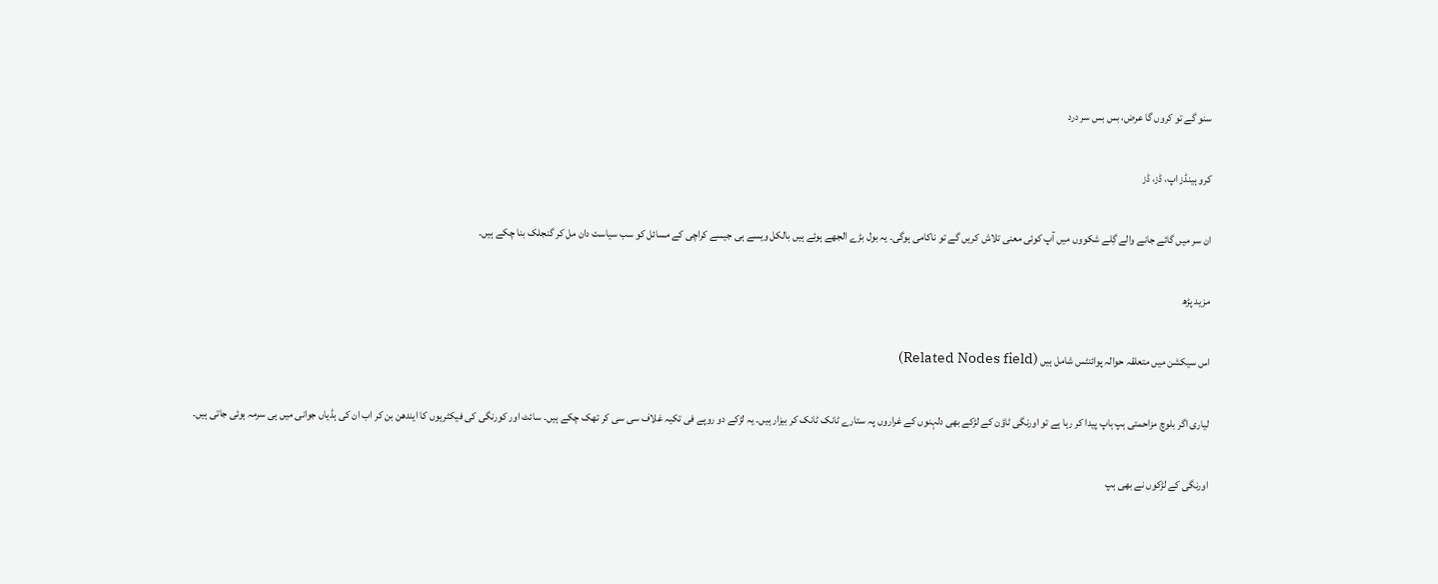سنو گے تو کروں گا عرض، بس بس سر درد

کرو ہینڈز اپ، ڈز، ڈز

ان سر میں گائے جانے والے گِلے شکووں میں آپ کوئی معنی تلاش کریں گے تو ناکامی ہوگی۔ یہ بول بڑے الجھے ہوئے ہیں بالکل ویسے ہی جیسے کراچی کے مسائل کو سب سیاست دان مل کر گنجلک بنا چکے ہیں۔

مزید پڑھ

اس سیکشن میں متعلقہ حوالہ پوائنٹس شامل ہیں (Related Nodes field)

لیاری اگر بلوچ مزاحمتی ہپ ہاپ پیدا کر رہا ہے تو اورنگی ٹاؤن کے لڑکے بھی دلہنوں کے غراروں پہ ستارے ٹانک ٹانک کر بیزار ہیں۔ یہ لڑکے دو روپے فی تکیہ غلاف سی سی کر تھک چکے ہیں۔ سائٹ اور کورنگی کی فیکٹریوں کا ایندھن بن کر اب ان کی ہڈیاں جوانی میں ہی سرمہ ہوئی جاتی ہیں۔

اورنگی کے لڑکوں نے بھی ہپ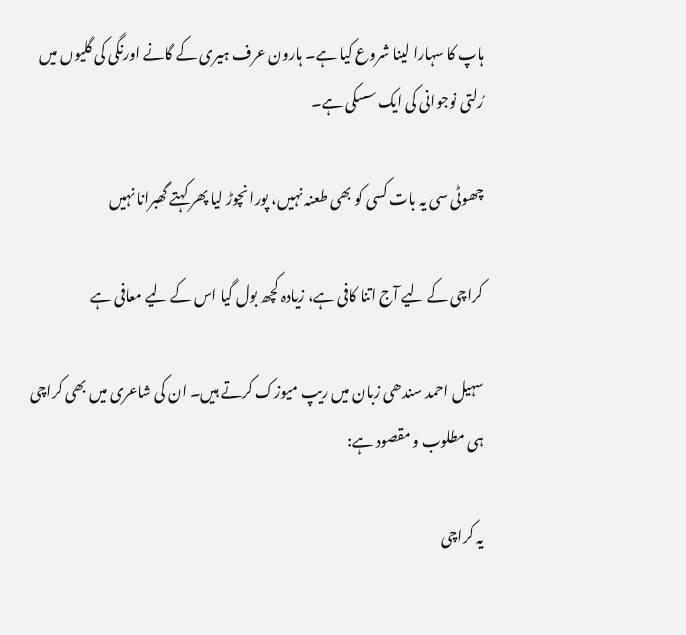ہاپ کا سہارا لینا شروع کیا ہے۔ ہارون عرف ہیری کے گانے اورنگی کی گلیوں میں رُلتی نوجوانی کی ایک سسکی ہے۔

چھوٹی سی یہ بات کسی کو بھی طعنہ نہیں، پورا نچوڑ لیا پھر کہتے گھبرانا نہیں

کراچی کے لیے آج اتنا کافی ہے، زیادہ کچھ بول گیا اس کے لیے معافی ہے

سہیل احمد سندھی زبان میں ریپ میوزک کرتے ہیں۔ ان کی شاعری میں بھی کراچی ہی مطلوب و مقصود ہے:

یہ کراچی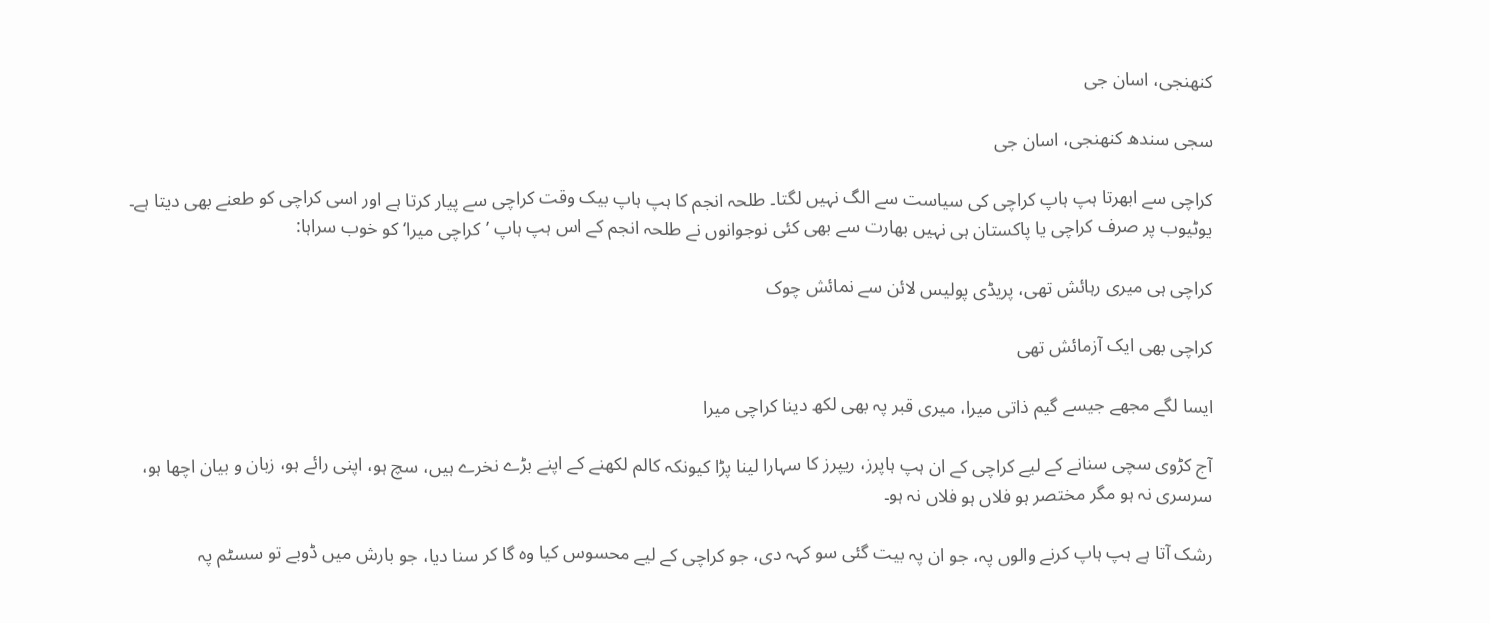کنھنجی، اسان جی

سجی سندھ کنھنجی، اسان جی

کراچی سے ابھرتا ہپ ہاپ کراچی کی سیاست سے الگ نہیں لگتا۔ طلحہ انجم کا ہپ ہاپ بیک وقت کراچی سے پیار کرتا ہے اور اسی کراچی کو طعنے بھی دیتا ہے۔ یوٹیوب پر صرف کراچی یا پاکستان ہی نہیں بھارت سے بھی کئی نوجوانوں نے طلحہ انجم کے اس ہپ ہاپ ’کراچی میرا‘ کو خوب سراہا:

کراچی ہی میری رہائش تھی، پریڈی پولیس لائن سے نمائش چوک

کراچی بھی ایک آزمائش تھی

ایسا لگے مجھے جیسے گیم ذاتی میرا، میری قبر پہ بھی لکھ دینا کراچی میرا

آج کڑوی سچی سنانے کے لیے کراچی کے ان ہپ ہاپرز، ریپرز کا سہارا لینا پڑا کیونکہ کالم لکھنے کے اپنے بڑے نخرے ہیں، سچ ہو، اپنی رائے ہو، زبان و بیان اچھا ہو، سرسری نہ ہو مگر مختصر ہو فلاں ہو فلاں نہ ہو۔

رشک آتا ہے ہپ ہاپ کرنے والوں پہ، جو ان پہ بیت گئی سو کہہ دی، جو کراچی کے لیے محسوس کیا وہ گا کر سنا دیا، جو بارش میں ڈوبے تو سسٹم پہ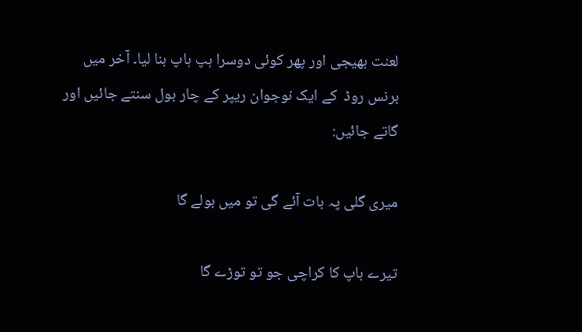لعنت بھیجی اور پھر کوئی دوسرا ہپ ہاپ بنا لیا۔ آخر میں برنس روڈ  کے ایک نوجوان ریپر کے چار بول سنتے جائیں اور گاتے جائیں:

میری گلی پہ بات آئے گی تو میں بولے گا

تیرے باپ کا کراچی جو تو توڑے گا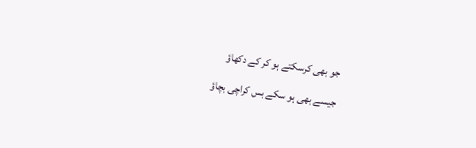جو بھی کرسکتے ہو کر کے دکھاؤ

جیسے بھی ہو سکے بس کراچی بچاؤ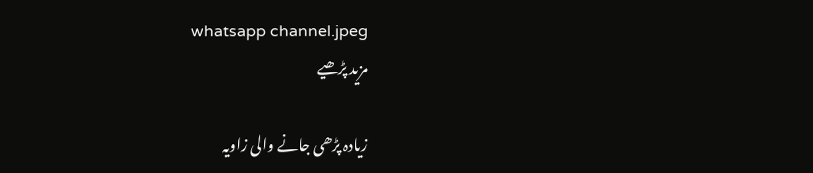whatsapp channel.jpeg
مزید پڑھیے

زیادہ پڑھی جانے والی زاویہ